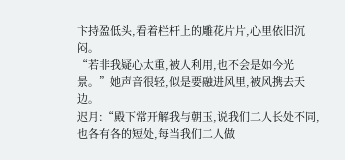卞持盈低头,看着栏杆上的雕花片片,心里依旧沉闷。
“若非我疑心太重,被人利用,也不会是如今光景。”她声音很轻,似是要融进风里,被风携去天边。
迟月:“殿下常开解我与朝玉,说我们二人长处不同,也各有各的短处,每当我们二人做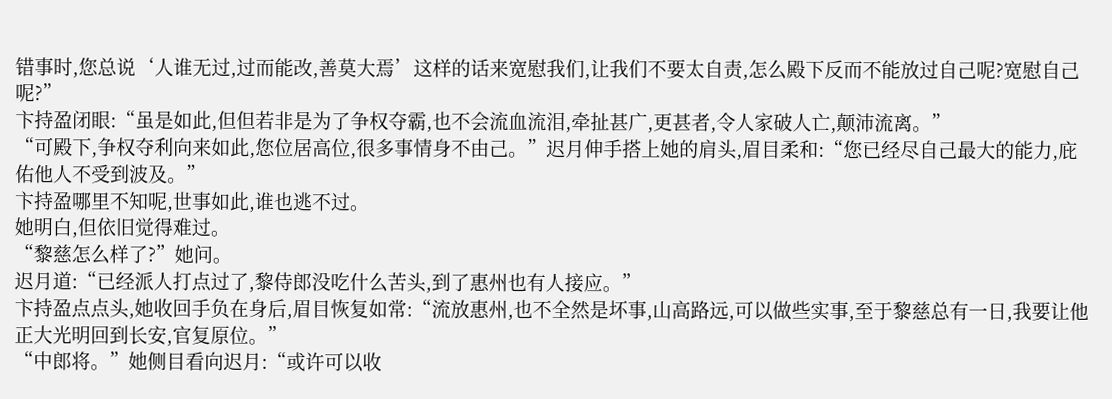错事时,您总说‘人谁无过,过而能改,善莫大焉’这样的话来宽慰我们,让我们不要太自责,怎么殿下反而不能放过自己呢?宽慰自己呢?”
卞持盈闭眼:“虽是如此,但但若非是为了争权夺霸,也不会流血流泪,牵扯甚广,更甚者,令人家破人亡,颠沛流离。”
“可殿下,争权夺利向来如此,您位居高位,很多事情身不由己。”迟月伸手搭上她的肩头,眉目柔和:“您已经尽自己最大的能力,庇佑他人不受到波及。”
卞持盈哪里不知呢,世事如此,谁也逃不过。
她明白,但依旧觉得难过。
“黎慈怎么样了?”她问。
迟月道:“已经派人打点过了,黎侍郎没吃什么苦头,到了惠州也有人接应。”
卞持盈点点头,她收回手负在身后,眉目恢复如常:“流放惠州,也不全然是坏事,山高路远,可以做些实事,至于黎慈总有一日,我要让他正大光明回到长安,官复原位。”
“中郎将。”她侧目看向迟月:“或许可以收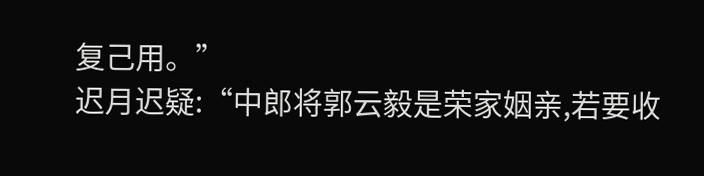复己用。”
迟月迟疑:“中郎将郭云毅是荣家姻亲,若要收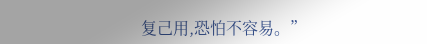复己用,恐怕不容易。”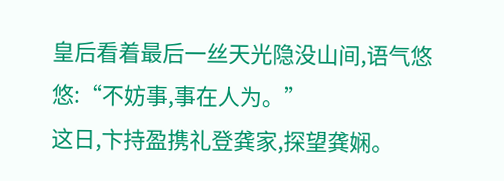皇后看着最后一丝天光隐没山间,语气悠悠:“不妨事,事在人为。”
这日,卞持盈携礼登龚家,探望龚娴。